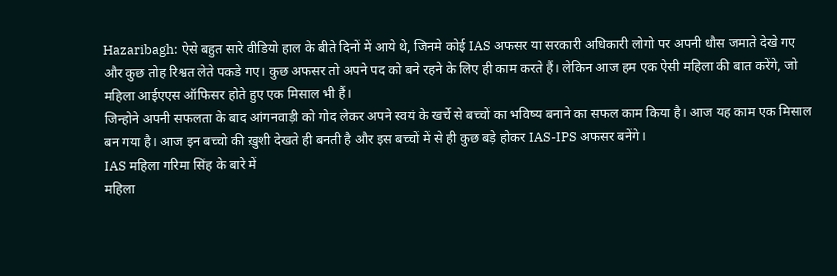Hazaribagh: ऐसे बहुत सारे वीडियो हाल के बीते दिनों में आये थे, जिनमे कोई IAS अफसर या सरकारी अधिकारी लोगो पर अपनी धौस जमाते देखे गए और कुछ तोह रिश्वत लेते पकडे गए। कुछ अफसर तो अपने पद को बने रहने के लिए ही काम करते हैं। लेकिन आज हम एक ऐसी महिला की बात करेंगे, जो महिला आईएएस ऑफिसर होते हुए एक मिसाल भी हैं।
जिन्होने अपनी सफलता के बाद आंगनवाड़ी को गोद लेकर अपने स्वयं के खर्चे से बच्चों का भविष्य बनाने का सफल काम किया है। आज यह काम एक मिसाल बन गया है। आज इन बच्चो की ख़ुशी देखते ही बनती है और इस बच्चों में से ही कुछ बड़े होकर IAS-IPS अफसर बनेंगे।
IAS महिला गरिमा सिंह के बारे में
महिला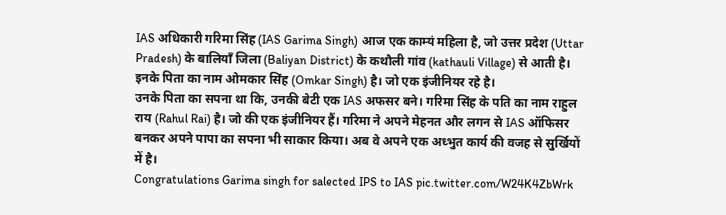IAS अधिकारी गरिमा सिंह (IAS Garima Singh) आज एक काम्यं महिला है, जो उत्तर प्रदेश (Uttar Pradesh) के बालियाँ जिला (Baliyan District) के कथौली गांव (kathauli Village) से आती है। इनके पिता का नाम ओमकार सिंह (Omkar Singh) है। जो एक इंजीनियर रहे है।
उनके पिता का सपना था कि, उनकी बेटी एक IAS अफसर बने। गरिमा सिंह के पति का नाम राहुल राय (Rahul Rai) है। जो की एक इंजीनियर हैं। गरिमा ने अपने मेहनत और लगन से IAS ऑफिसर बनकर अपने पापा का सपना भी साकार किया। अब वे अपने एक अध्भुत कार्य की वजह से सुर्खियों में है।
Congratulations Garima singh for salected IPS to IAS pic.twitter.com/W24K4ZbWrk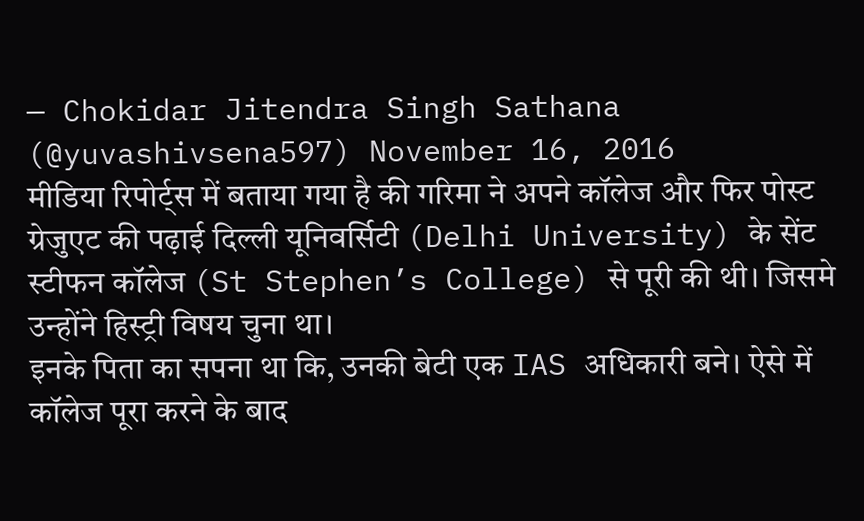— Chokidar Jitendra Singh Sathana (@yuvashivsena597) November 16, 2016
मीडिया रिपोर्ट्स में बताया गया है की गरिमा ने अपने कॉलेज और फिर पोस्ट ग्रेजुएट की पढ़ाई दिल्ली यूनिवर्सिटी (Delhi University) के सेंट स्टीफन कॉलेज (St Stephen’s College) से पूरी की थी। जिसमे उन्होंने हिस्ट्री विषय चुना था।
इनके पिता का सपना था कि, उनकी बेटी एक IAS अधिकारी बने। ऐसे में कॉलेज पूरा करने के बाद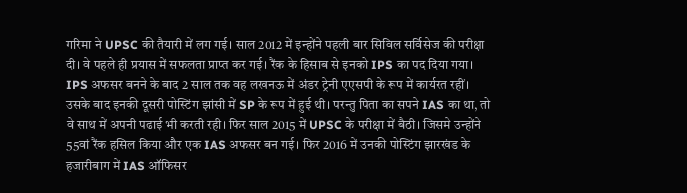गरिमा ने UPSC की तैयारी में लग गई। साल 2012 में इन्होंने पहली बार सिविल सर्विसेज की परीक्षा दी। वे पहले ही प्रयास में सफलता प्राप्त कर गई। रैंक के हिसाब से इनको IPS का पद दिया गया।
IPS अफसर बनने के बाद 2 साल तक वह लखनऊ में अंडर ट्रेनी एएसपी के रूप में कार्यरत रहीं। उसके बाद इनकी दूसरी पोस्टिंग झांसी में SP के रूप में हुई थी। परन्तु पिता का सपने IAS का था, तो वे साथ में अपनी पढाई भी करती रही। फिर साल 2015 में UPSC के परीक्षा में बैठी। जिसमे उन्होंने 55वां रैंक हसिल किया और एक IAS अफसर बन गई। फिर 2016 में उनकी पोस्टिंग झारखंड के हजारीबाग में IAS ऑफिसर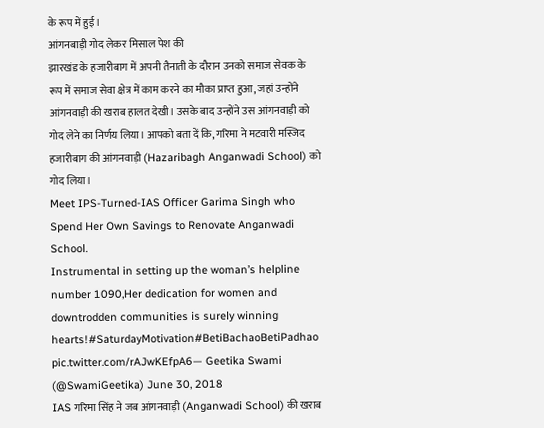के रूप में हुई।
आंगनबाड़ी गोद लेकर मिसाल पेश की
झारखंड के हजारीबाग में अपनी तैनाती के दौरान उनको समाज सेवक के रूप में समाज सेवा क्षेत्र में काम करने का मौका प्राप्त हुआ, जहां उन्होंने आंगनवाड़ी की खराब हालत देखी। उसके बाद उन्होंने उस आंगनवाड़ी को गोद लेने का निर्णय लिया। आपको बता दें कि, गरिमा ने मटवारी मस्जिद हजारीबाग की आंगनवाड़ी (Hazaribagh Anganwadi School) को गोद लिया।
Meet IPS-Turned-IAS Officer Garima Singh who Spend Her Own Savings to Renovate Anganwadi School.
Instrumental in setting up the woman’s helpline number 1090,Her dedication for women and downtrodden communities is surely winning hearts!#SaturdayMotivation#BetiBachaoBetiPadhao pic.twitter.com/rAJwKEfpA6— Geetika Swami (@SwamiGeetika) June 30, 2018
IAS गरिमा सिंह ने जब आंगनवाड़ी (Anganwadi School) की खराब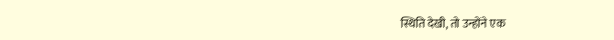स्थिति देखी, तो उन्होंने एक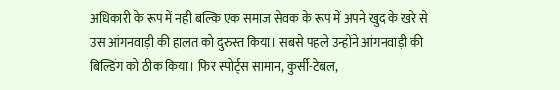अधिकारी के रूप में नही बल्कि एक समाज सेवक के रूप में अपने खुद के खरे से उस आंगनवाड़ी की हालत को दुरुस्त किया। सबसे पहले उन्होंने आंगनवाड़ी की बिल्डिंग को ठीक किया। फिर स्पोर्ट्स सामान, कुर्सी-टेबल,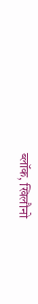ब्लॉक, खिलौनो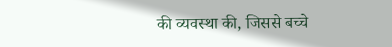की व्यवस्था की, जिससे बच्चे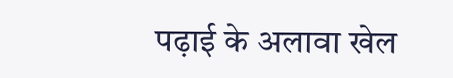पढ़ाई के अलावा खेल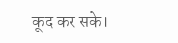कूद कर सके।